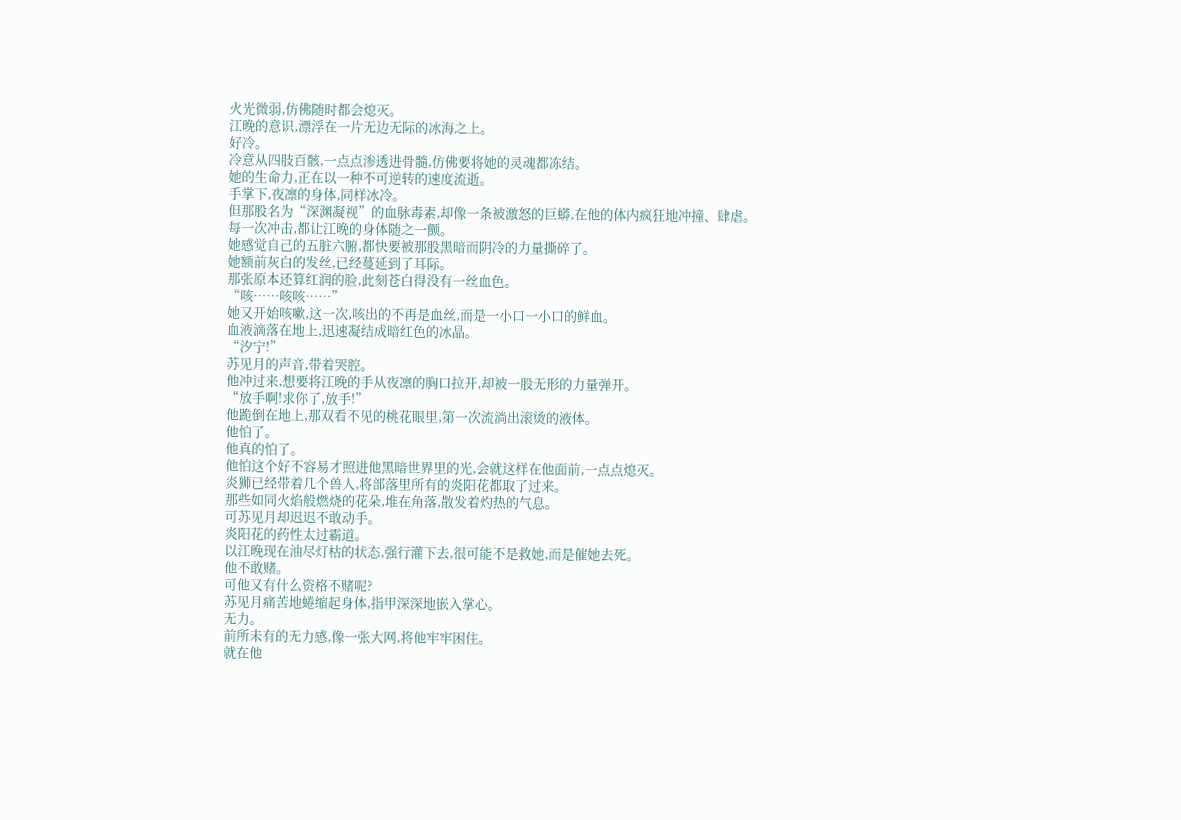火光微弱,仿佛随时都会熄灭。
江晚的意识,漂浮在一片无边无际的冰海之上。
好冷。
冷意从四肢百骸,一点点渗透进骨髓,仿佛要将她的灵魂都冻结。
她的生命力,正在以一种不可逆转的速度流逝。
手掌下,夜凛的身体,同样冰冷。
但那股名为“深渊凝视”的血脉毒素,却像一条被激怒的巨蟒,在他的体内疯狂地冲撞、肆虐。
每一次冲击,都让江晚的身体随之一颤。
她感觉自己的五脏六腑,都快要被那股黑暗而阴冷的力量撕碎了。
她额前灰白的发丝,已经蔓延到了耳际。
那张原本还算红润的脸,此刻苍白得没有一丝血色。
“咳……咳咳……”
她又开始咳嗽,这一次,咳出的不再是血丝,而是一小口一小口的鲜血。
血液滴落在地上,迅速凝结成暗红色的冰晶。
“汐宁!”
苏见月的声音,带着哭腔。
他冲过来,想要将江晚的手从夜凛的胸口拉开,却被一股无形的力量弹开。
“放手啊!求你了,放手!”
他跪倒在地上,那双看不见的桃花眼里,第一次流淌出滚烫的液体。
他怕了。
他真的怕了。
他怕这个好不容易才照进他黑暗世界里的光,会就这样在他面前,一点点熄灭。
炎狮已经带着几个兽人,将部落里所有的炎阳花都取了过来。
那些如同火焰般燃烧的花朵,堆在角落,散发着灼热的气息。
可苏见月却迟迟不敢动手。
炎阳花的药性太过霸道。
以江晚现在油尽灯枯的状态,强行灌下去,很可能不是救她,而是催她去死。
他不敢赌。
可他又有什么资格不赌呢?
苏见月痛苦地蜷缩起身体,指甲深深地嵌入掌心。
无力。
前所未有的无力感,像一张大网,将他牢牢困住。
就在他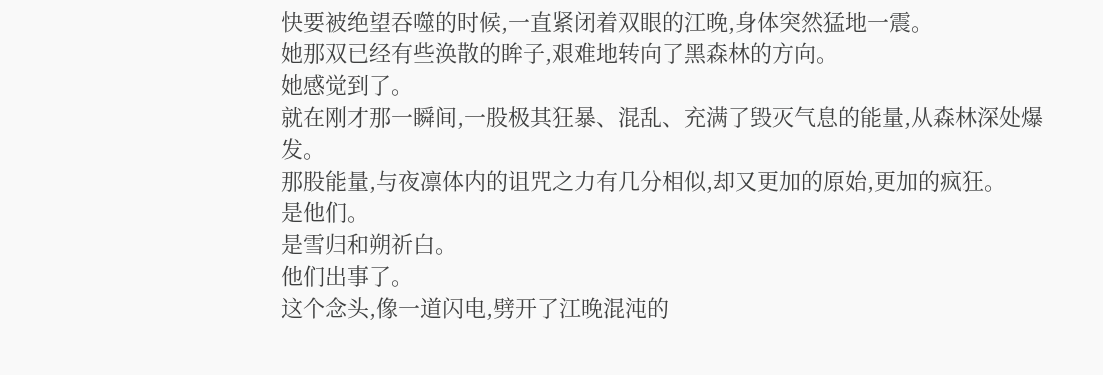快要被绝望吞噬的时候,一直紧闭着双眼的江晚,身体突然猛地一震。
她那双已经有些涣散的眸子,艰难地转向了黑森林的方向。
她感觉到了。
就在刚才那一瞬间,一股极其狂暴、混乱、充满了毁灭气息的能量,从森林深处爆发。
那股能量,与夜凛体内的诅咒之力有几分相似,却又更加的原始,更加的疯狂。
是他们。
是雪归和朔祈白。
他们出事了。
这个念头,像一道闪电,劈开了江晚混沌的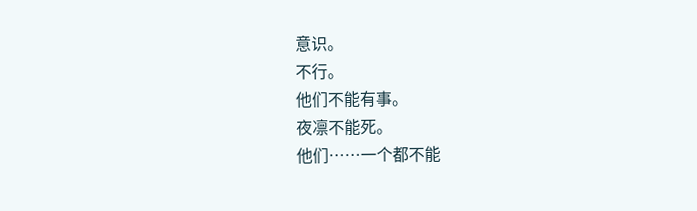意识。
不行。
他们不能有事。
夜凛不能死。
他们……一个都不能